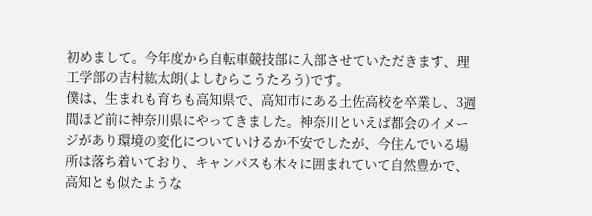初めまして。今年度から自転車競技部に入部させていただきます、理工学部の吉村紘太朗(よしむらこうたろう)です。
僕は、生まれも育ちも高知県で、高知市にある土佐高校を卒業し、3週間ほど前に神奈川県にやってきました。神奈川といえば都会のイメージがあり環境の変化についていけるか不安でしたが、今住んでいる場所は落ち着いており、キャンパスも木々に囲まれていて自然豊かで、高知とも似たような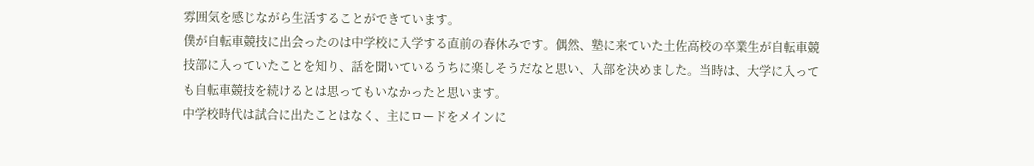雰囲気を感じながら生活することができています。
僕が自転車競技に出会ったのは中学校に入学する直前の春休みです。偶然、塾に来ていた土佐高校の卒業生が自転車競技部に入っていたことを知り、話を聞いているうちに楽しそうだなと思い、入部を決めました。当時は、大学に入っても自転車競技を続けるとは思ってもいなかったと思います。
中学校時代は試合に出たことはなく、主にロードをメインに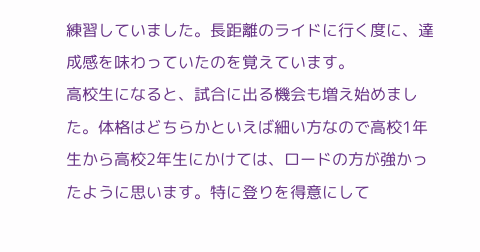練習していました。長距離のライドに行く度に、達成感を味わっていたのを覚えています。
高校生になると、試合に出る機会も増え始めました。体格はどちらかといえば細い方なので高校1年生から高校2年生にかけては、ロードの方が強かったように思います。特に登りを得意にして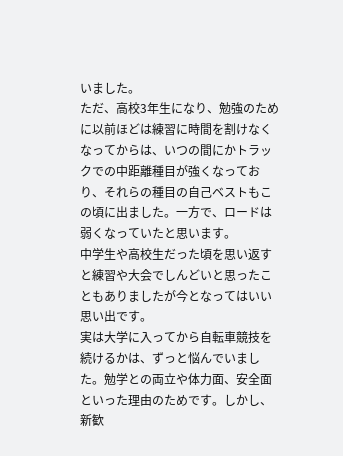いました。
ただ、高校3年生になり、勉強のために以前ほどは練習に時間を割けなくなってからは、いつの間にかトラックでの中距離種目が強くなっており、それらの種目の自己ベストもこの頃に出ました。一方で、ロードは弱くなっていたと思います。
中学生や高校生だった頃を思い返すと練習や大会でしんどいと思ったこともありましたが今となってはいい思い出です。
実は大学に入ってから自転車競技を続けるかは、ずっと悩んでいました。勉学との両立や体力面、安全面といった理由のためです。しかし、新歓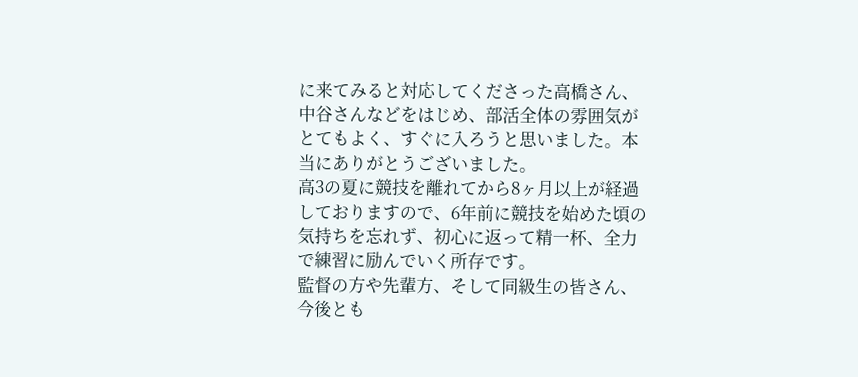に来てみると対応してくださった高橋さん、中谷さんなどをはじめ、部活全体の雰囲気がとてもよく、すぐに入ろうと思いました。本当にありがとうございました。
高3の夏に競技を離れてから8ヶ月以上が経過しておりますので、6年前に競技を始めた頃の気持ちを忘れず、初心に返って精一杯、全力で練習に励んでいく所存です。
監督の方や先輩方、そして同級生の皆さん、今後とも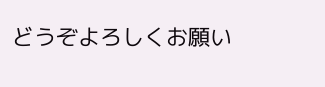どうぞよろしくお願い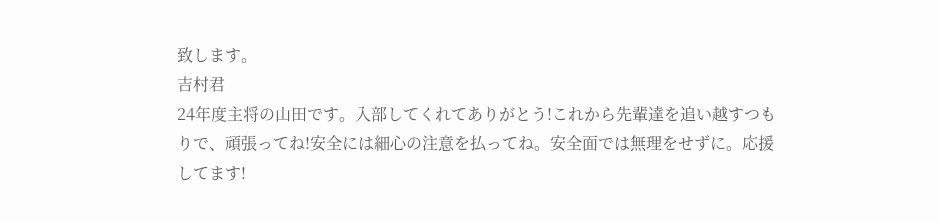致します。
吉村君
24年度主将の山田です。入部してくれてありがとう!これから先輩達を追い越すつもりで、頑張ってね!安全には細心の注意を払ってね。安全面では無理をせずに。応援してます!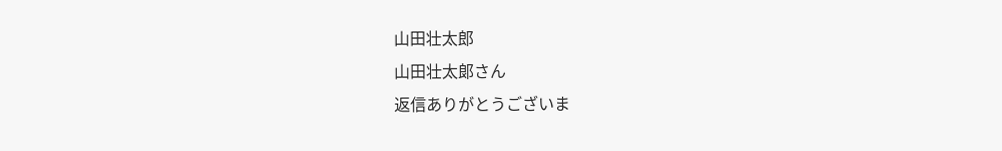山田壮太郎
山田壮太郞さん
返信ありがとうございま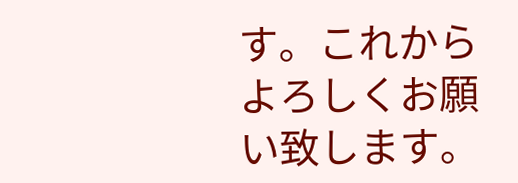す。これからよろしくお願い致します。